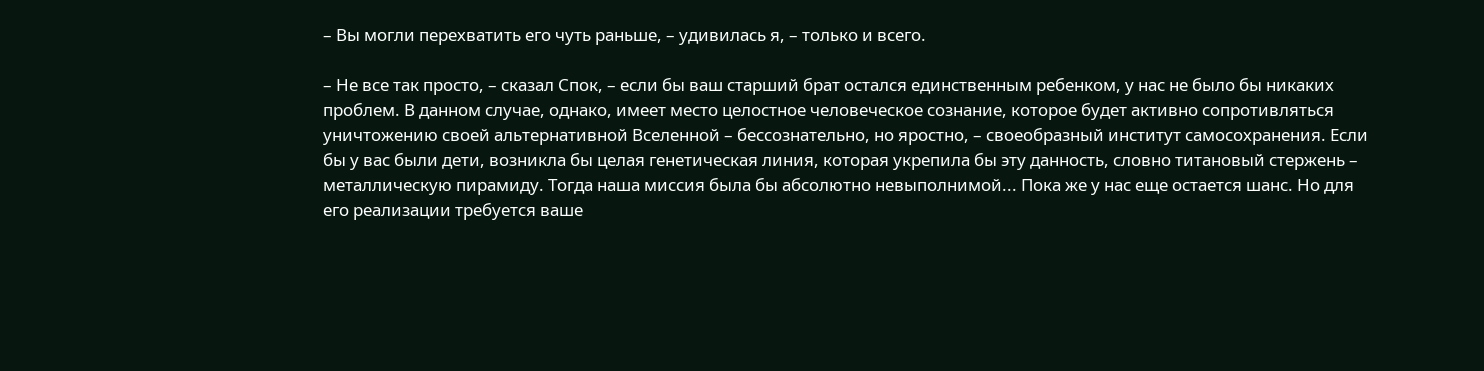– Вы могли перехватить его чуть раньше, – удивилась я, – только и всего.

– Не все так просто, – сказал Спок, – если бы ваш старший брат остался единственным ребенком, у нас не было бы никаких проблем. В данном случае, однако, имеет место целостное человеческое сознание, которое будет активно сопротивляться уничтожению своей альтернативной Вселенной – бессознательно, но яростно, – своеобразный институт самосохранения. Если бы у вас были дети, возникла бы целая генетическая линия, которая укрепила бы эту данность, словно титановый стержень – металлическую пирамиду. Тогда наша миссия была бы абсолютно невыполнимой... Пока же у нас еще остается шанс. Но для его реализации требуется ваше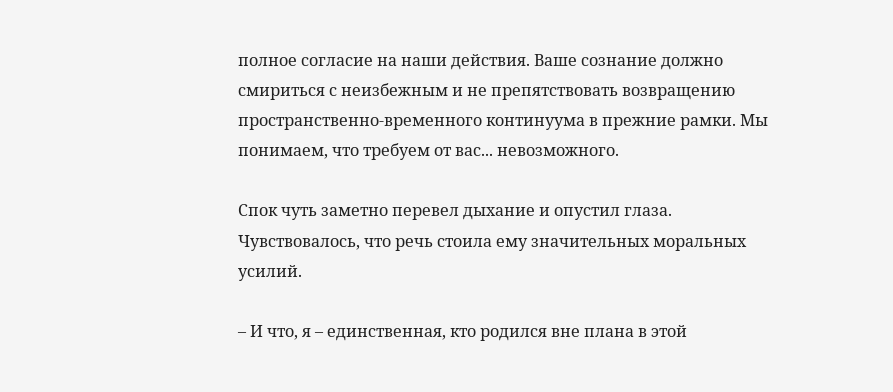полное согласие на наши действия. Ваше сознание должно смириться с неизбежным и не препятствовать возвращению пространственно-временного континуума в прежние рамки. Мы понимаем, что требуем от вас... невозможного.

Спок чуть заметно перевел дыхание и опустил глаза. Чувствовалось, что речь стоила ему значительных моральных усилий.

– И что, я – единственная, кто родился вне плана в этой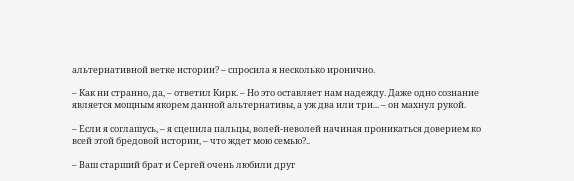альтернативной ветке истории? – спросила я несколько иронично.

– Как ни странно, да, – ответил Кирк. – Но это оставляет нам надежду. Даже одно сознание является мощным якорем данной альтернативы, а уж два или три... – он махнул рукой.

– Если я соглашусь, – я сцепила пальцы, волей-неволей начиная проникаться доверием ко всей этой бредовой истории, – что ждет мою семью?..

– Ваш старший брат и Сергей очень любили друг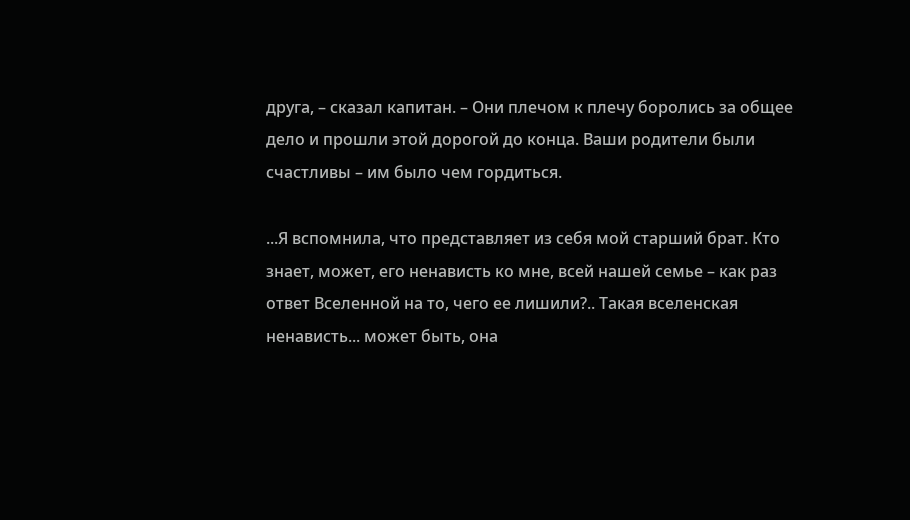друга, – сказал капитан. – Они плечом к плечу боролись за общее дело и прошли этой дорогой до конца. Ваши родители были счастливы – им было чем гордиться.

...Я вспомнила, что представляет из себя мой старший брат. Кто знает, может, его ненависть ко мне, всей нашей семье – как раз ответ Вселенной на то, чего ее лишили?.. Такая вселенская ненависть... может быть, она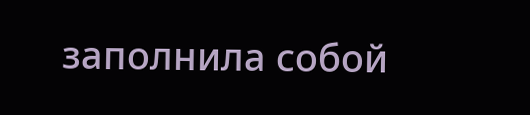заполнила собой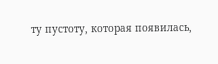ту пустоту, которая появилась,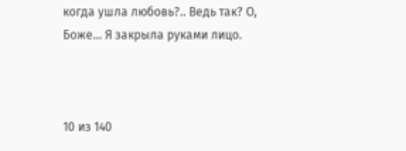когда ушла любовь?.. Ведь так? О, Боже... Я закрыла руками лицо.



10 из 140